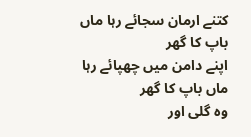کتنے ارمان سجائے رہا ماں باپ کا گھر
اپنے دامن میں چھپائے رہا ماں باپ کا گھر
وہ گلی اور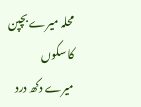محلہ میرے بچپن کا سکوں
میرے دکھ درد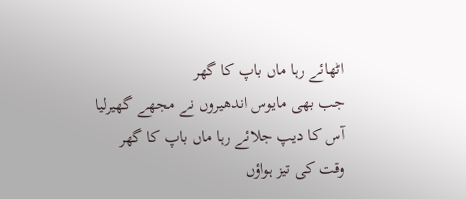اٹھائے رہا ماں باپ کا گھر
جب بھی مایوس اندھیروں نے مجھے گھیرلیا
آس کا دیپ جلائے رہا ماں باپ کا گھر
وقت کی تیز ہواؤں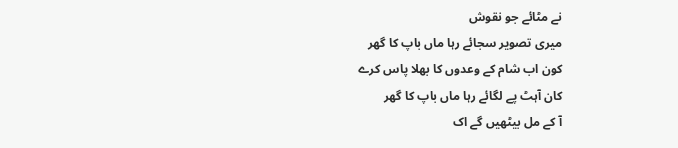نے مٹائے جو نقوش
میری تصویر سجائے رہا ماں باپ کا گھر
کون اب شام کے وعدوں کا بھلا پاس کرے
کان آہٹ پے لگائے رہا ماں باپ کا گھر
آ کے مل بیٹھیں گے اک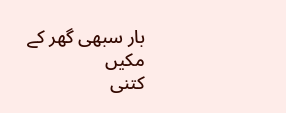بار سبھی گھر کے مکیں
کتنی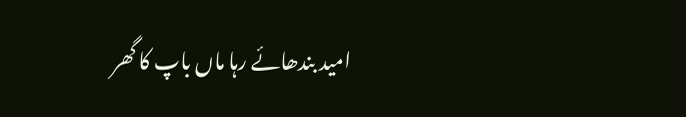امید بندھائے رہا ماں باپ کا گھر